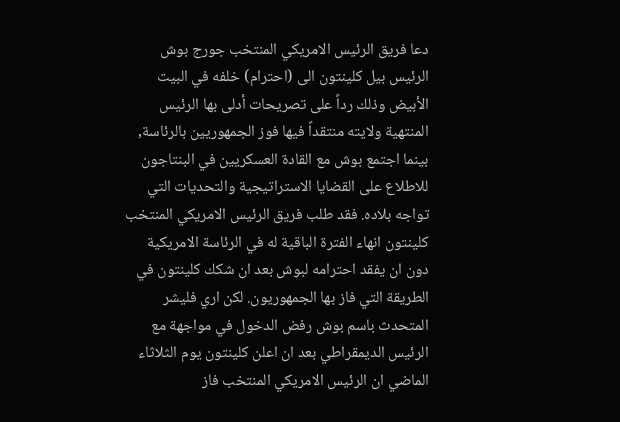دعا فريق الرئيس الامريكي المنتخب جورج بوش الرئيس بيل كلينتون الى (احترام) خلفه في البيت الأبيض وذلك رداً على تصريحات أدلى بها الرئيس المنتهية ولايته منتقداً فيها فوز الجمهوريين بالرئاسة, بينما اجتمع بوش مع القادة العسكريين في البنتاجون للاطلاع على القضايا الاستراتيجية والتحديات التي تواجه بلاده. فقد طلب فريق الرئيس الامريكي المنتخب كلينتون انهاء الفترة الباقية له في الرئاسة الامريكية دون ان يفقد احترامه لبوش بعد ان شكك كلينتون في الطريقة التي فاز بها الجمهوريون. لكن اري فليشر المتحدث باسم بوش رفض الدخول في مواجهة مع الرئيس الديمقراطي بعد ان اعلن كلينتون يوم الثلاثاء الماضي ان الرئيس الامريكي المنتخب فاز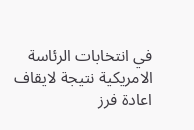في انتخابات الرئاسة الامريكية نتيجة لايقاف اعادة فرز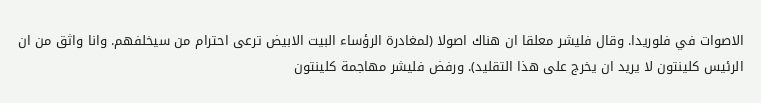الاصوات في فلوريدا. وقال فليشر معلقا ان هناك اصولا (لمغادرة الرؤساء البيت الابيض ترعى احترام من سيخلفهم. وانا واثق من ان الرئيس كلينتون لا يريد ان يخرج على هذا التقليد). ورفض فليشر مهاجمة كلينتون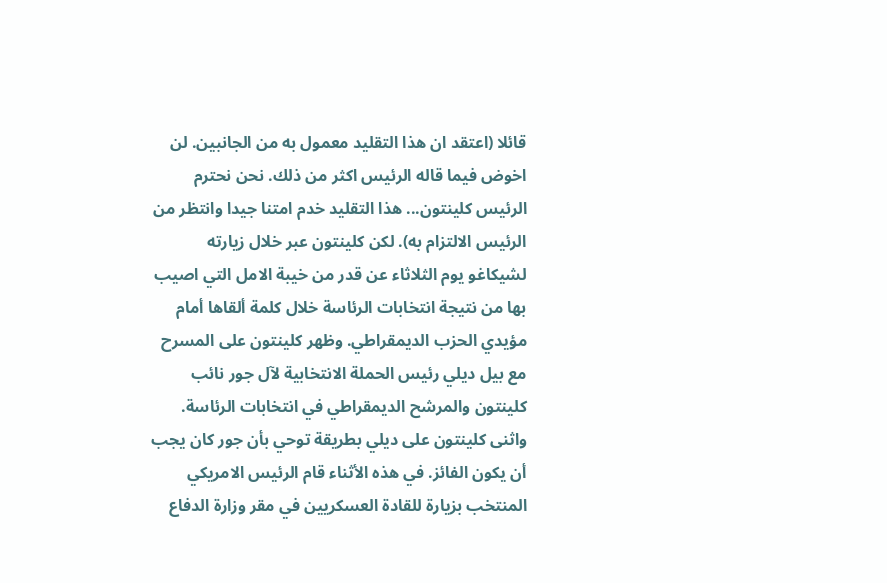قائلا (اعتقد ان هذا التقليد معمول به من الجانبين. لن اخوض فيما قاله الرئيس اكثر من ذلك. نحن نحترم الرئيس كلينتون... هذا التقليد خدم امتنا جيدا وانتظر من الرئيس الالتزام به). لكن كلينتون عبر خلال زيارته لشيكاغو يوم الثلاثاء عن قدر من خيبة الامل التي اصيب بها من نتيجة انتخابات الرئاسة خلال كلمة ألقاها أمام مؤيدي الحزب الديمقراطي. وظهر كلينتون على المسرح مع بيل ديلي رئيس الحملة الانتخابية لآل جور نائب كلينتون والمرشح الديمقراطي في انتخابات الرئاسة. واثنى كلينتون على ديلي بطريقة توحي بأن جور كان يجب أن يكون الفائز. في هذه الأثناء قام الرئيس الامريكي المنتخب بزيارة للقادة العسكريين في مقر وزارة الدفاع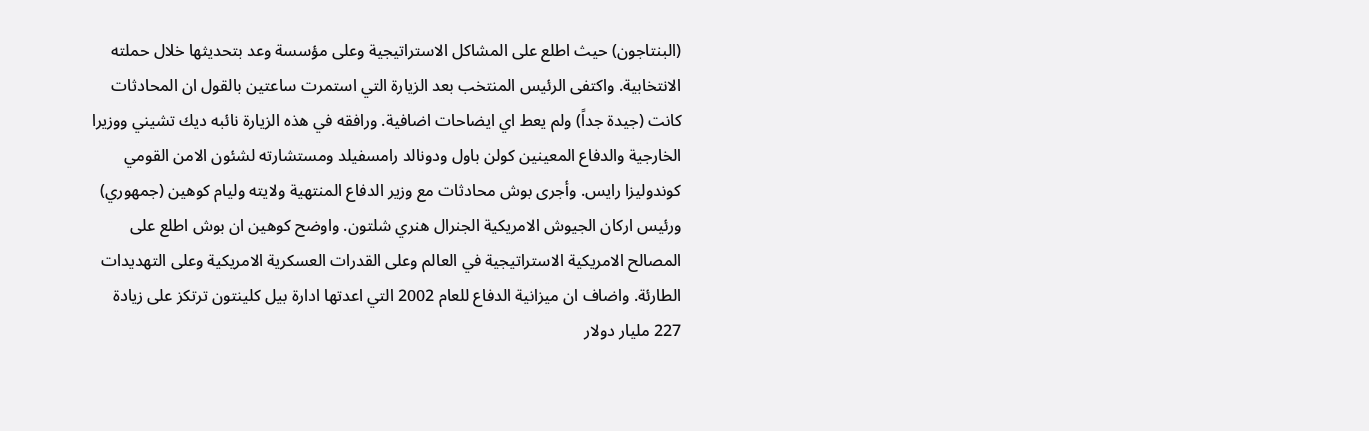(البنتاجون) حيث اطلع على المشاكل الاستراتيجية وعلى مؤسسة وعد بتحديثها خلال حملته الانتخابية. واكتفى الرئيس المنتخب بعد الزيارة التي استمرت ساعتين بالقول ان المحادثات كانت (جيدة جداً) ولم يعط اي ايضاحات اضافية. ورافقه في هذه الزيارة نائبه ديك تشيني ووزيرا الخارجية والدفاع المعينين كولن باول ودونالد رامسفيلد ومستشارته لشئون الامن القومي كوندوليزا رايس. وأجرى بوش محادثات مع وزير الدفاع المنتهية ولايته وليام كوهين (جمهوري) ورئيس اركان الجيوش الامريكية الجنرال هنري شلتون. واوضح كوهين ان بوش اطلع على المصالح الامريكية الاستراتيجية في العالم وعلى القدرات العسكرية الامريكية وعلى التهديدات الطارئة. واضاف ان ميزانية الدفاع للعام 2002 التي اعدتها ادارة بيل كلينتون ترتكز على زيادة 227 مليار دولار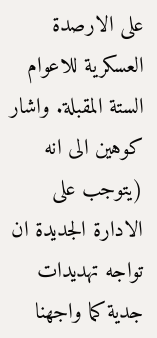على الارصدة العسكرية للاعوام الستة المقبلة. واشار كوهين الى انه (يتوجب على الادارة الجديدة ان تواجه تهديدات جدية كما واجهنا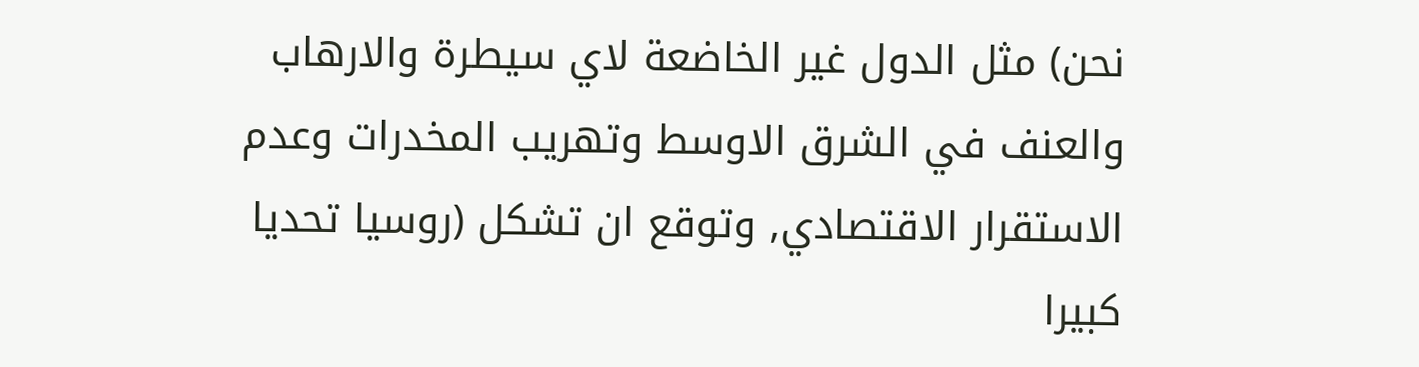نحن) مثل الدول غير الخاضعة لاي سيطرة والارهاب والعنف في الشرق الاوسط وتهريب المخدرات وعدم الاستقرار الاقتصادي, وتوقع ان تشكل (روسيا تحديا كبيرا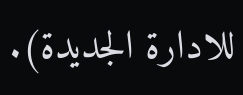للادارة الجديدة).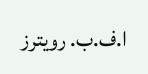ا.ف.ب. رويترز